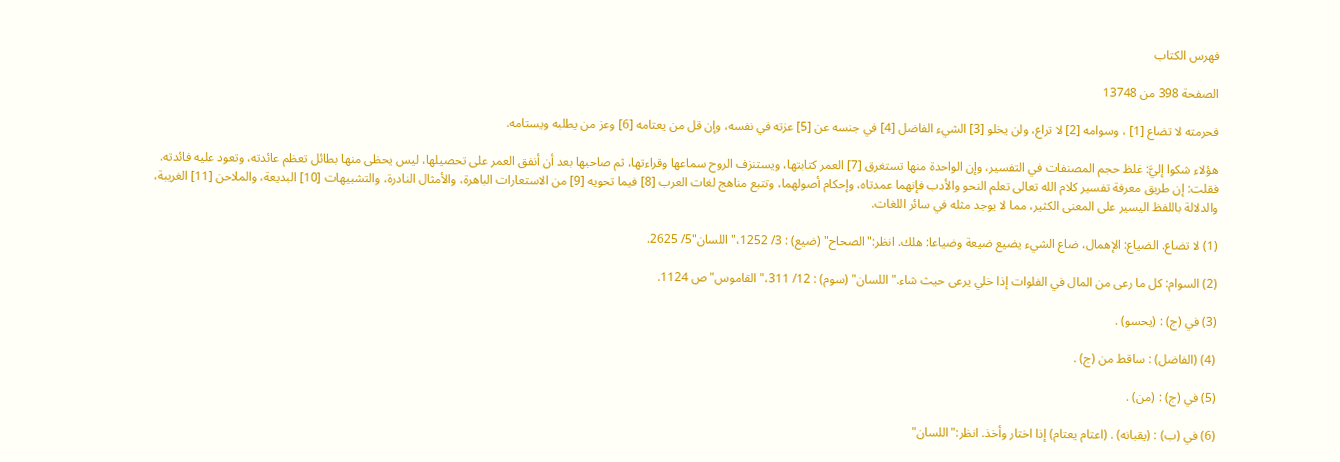فهرس الكتاب

الصفحة 398 من 13748

فحرمته لا تضاع [1] ، وسوامه [2] لا تراع، ولن يخلو [3] الشيء الفاضل [4] في جنسه عن [5] عزته في نفسه، وإن قل من يعتامه [6] وعز من يطلبه ويستامه.

هؤلاء شكوا إليَّ: غلظ حجم المصنفات في التفسير، وإن الواحدة منها تستغرق [7] العمر كتابتها، ويستنزف الروح سماعها وقراءتها، ثم صاحبها بعد أن أنفق العمر على تحصيلها، ليس يحظى منها بطائل تعظم عائدته، وتعود عليه فائدته. فقلت: إن طريق معرفة تفسير كلام الله تعالى تعلم النحو والأدب فإنهما عمدتاه، وإحكام أصولهما، وتتبع مناهج لغات العرب [8] فيما تحويه [9] من الاستعارات الباهرة، والأمثال النادرة، والتشبيهات [10] البديعة، والملاحن [11] الغريبة، والدلالة باللفظ اليسير على المعنى الكثير، مما لا يوجد مثله في سائر اللغات.

(1) لا تضاع. الضياع: الإهمال، ضاع الشيء يضيع ضيعة وضياعا: هلك. انظر:"الصحاح" (ضيع) : 3/ 1252،"اللسان"5/ 2625.

(2) السوام: كل ما رعى من المال في الفلوات إذا خلي يرعى حيث شاء."اللسان" (سوم) : 12/ 311،"القاموس"ص 1124.

(3) في (ج) : (يحسو) .

(4) (الفاضل) : ساقط من (ج) .

(5) في (ج) : (من) .

(6) في (ب) : (يقبانه) . (اعتام يعتام) إذا اختار وأخذ. انظر:"اللسان"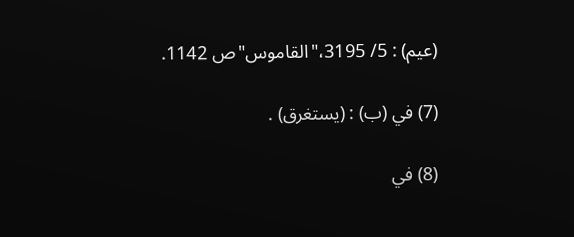(عيم) : 5/ 3195،"القاموس"ص 1142.

(7) في (ب) : (يستغرق) .

(8) في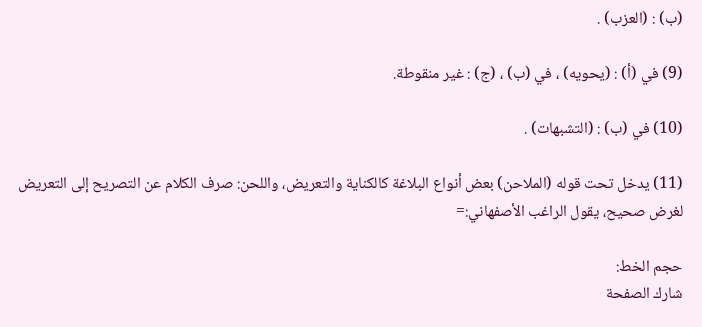(ب) : (العزب) .

(9) في (أ) : (يحويه) ، في (ب) ، (ج) : غير منقوطة.

(10) في (ب) : (التشبهات) .

(11) يدخل تحت قوله (الملاحن) بعض أنواع البلاغة كالكناية والتعريض، واللحن: صرف الكلام عن التصريح إلى التعريض لغرض صحيح، يقول الراغب الأصفهاني:=

حجم الخط:
شارك الصفحة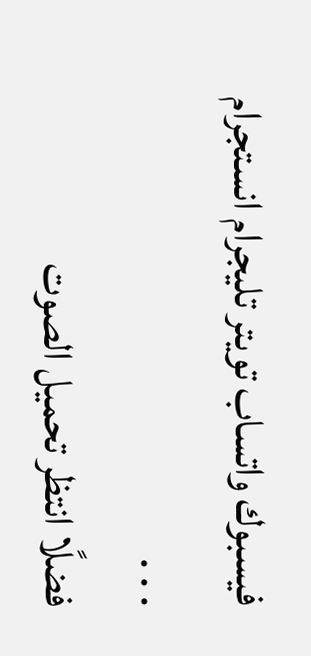فيسبوك واتساب تويتر تليجرام انستجرام
. . .
فضلًا انتظر تحميل الصوت